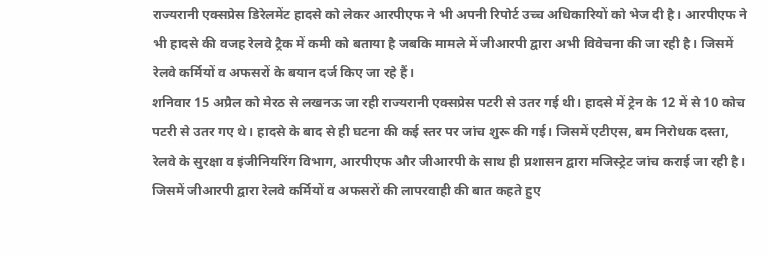राज्यरानी एक्सप्रेस डिरेलमेंट हादसे को लेकर आरपीएफ ने भी अपनी रिपोर्ट उच्च अधिकारियों को भेज दी है। आरपीएफ ने भी हादसे की वजह रेलवे ट्रैक में कमी को बताया है जबकि मामले में जीआरपी द्वारा अभी विवेचना की जा रही है। जिसमें रेलवे कर्मियों व अफसरों के बयान दर्ज किए जा रहे हैं।
शनिवार 15 अप्रैल को मेरठ से लखनऊ जा रही राज्यरानी एक्सप्रेस पटरी से उतर गई थी। हादसे में ट्रेन के 12 में से 10 कोच पटरी से उतर गए थे। हादसे के बाद से ही घटना की कई स्तर पर जांच शुरू की गई। जिसमें एटीएस, बम निरोधक दस्ता, रेलवे के सुरक्षा व इंजीनियरिंग विभाग, आरपीएफ और जीआरपी के साथ ही प्रशासन द्वारा मजिस्ट्रेट जांच कराई जा रही है। जिसमें जीआरपी द्वारा रेलवे कर्मियों व अफसरों की लापरवाही की बात कहते हुए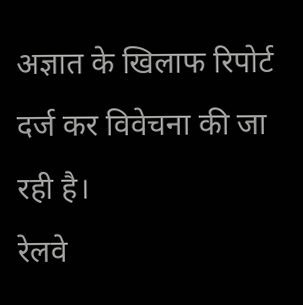अज्ञात के खिलाफ रिपोर्ट दर्ज कर विवेचना की जा रही है।
रेलवे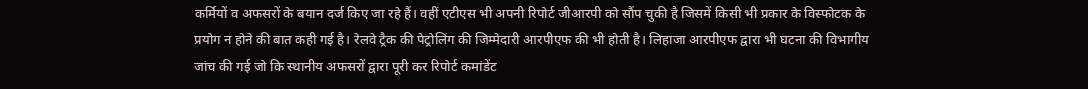कर्मियों व अफसरों के बयान दर्ज किए जा रहे हैं। वहीं एटीएस भी अपनी रिपोर्ट जीआरपी को सौंप चुकी है जिसमें किसी भी प्रकार के विस्फोटक के प्रयोग न होने की बात कही गई है। रेलवे ट्रैक की पेट्रोलिंग की जिम्मेदारी आरपीएफ की भी होती है। लिहाजा आरपीएफ द्वारा भी घटना की विभागीय जांच की गई जो कि स्थानीय अफसरों द्वारा पूरी कर रिपोर्ट कमांडेंट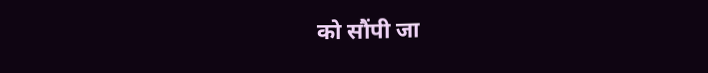को सौंपी जा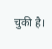चुकी है।